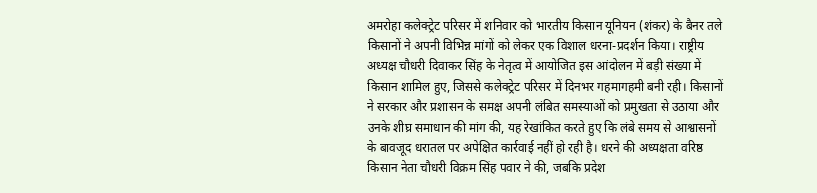अमरोहा कलेक्ट्रेट परिसर में शनिवार को भारतीय किसान यूनियन (शंकर) के बैनर तले किसानों ने अपनी विभिन्न मांगों को लेकर एक विशाल धरना-प्रदर्शन किया। राष्ट्रीय अध्यक्ष चौधरी दिवाकर सिंह के नेतृत्व में आयोजित इस आंदोलन में बड़ी संख्या में किसान शामिल हुए, जिससे कलेक्ट्रेट परिसर में दिनभर गहमागहमी बनी रही। किसानों ने सरकार और प्रशासन के समक्ष अपनी लंबित समस्याओं को प्रमुखता से उठाया और उनके शीघ्र समाधान की मांग की, यह रेखांकित करते हुए कि लंबे समय से आश्वासनों के बावजूद धरातल पर अपेक्षित कार्रवाई नहीं हो रही है। धरने की अध्यक्षता वरिष्ठ किसान नेता चौधरी विक्रम सिंह पवार ने की, जबकि प्रदेश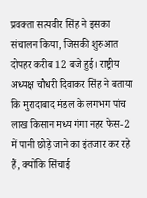प्रवक्ता सत्यवीर सिंह ने इसका संचालन किया, जिसकी शुरुआत दोपहर करीब 12 बजे हुई। राष्ट्रीय अध्यक्ष चौधरी दिवाकर सिंह ने बताया कि मुरादाबाद मंडल के लगभग पांच लाख किसान मध्य गंगा नहर फेस-2 में पानी छोड़े जाने का इंतजार कर रहे हैं, क्योंकि सिंचाई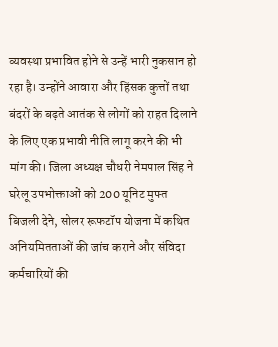व्यवस्था प्रभावित होने से उन्हें भारी नुकसान हो रहा है। उन्होंने आवारा और हिंसक कुत्तों तथा बंदरों के बढ़ते आतंक से लोगों को राहत दिलाने के लिए एक प्रभावी नीति लागू करने की भी मांग की। जिला अध्यक्ष चौधरी नेमपाल सिंह ने घरेलू उपभोक्ताओं को 200 यूनिट मुफ्त बिजली देने, सोलर रूफटॉप योजना में कथित अनियमितताओं की जांच कराने और संविदा कर्मचारियों की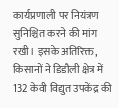कार्यप्रणाली पर नियंत्रण सुनिश्चित करने की मांग रखी। इसके अतिरिक्त, किसानों ने डिडौली क्षेत्र में 132 केवी विद्युत उपकेंद्र की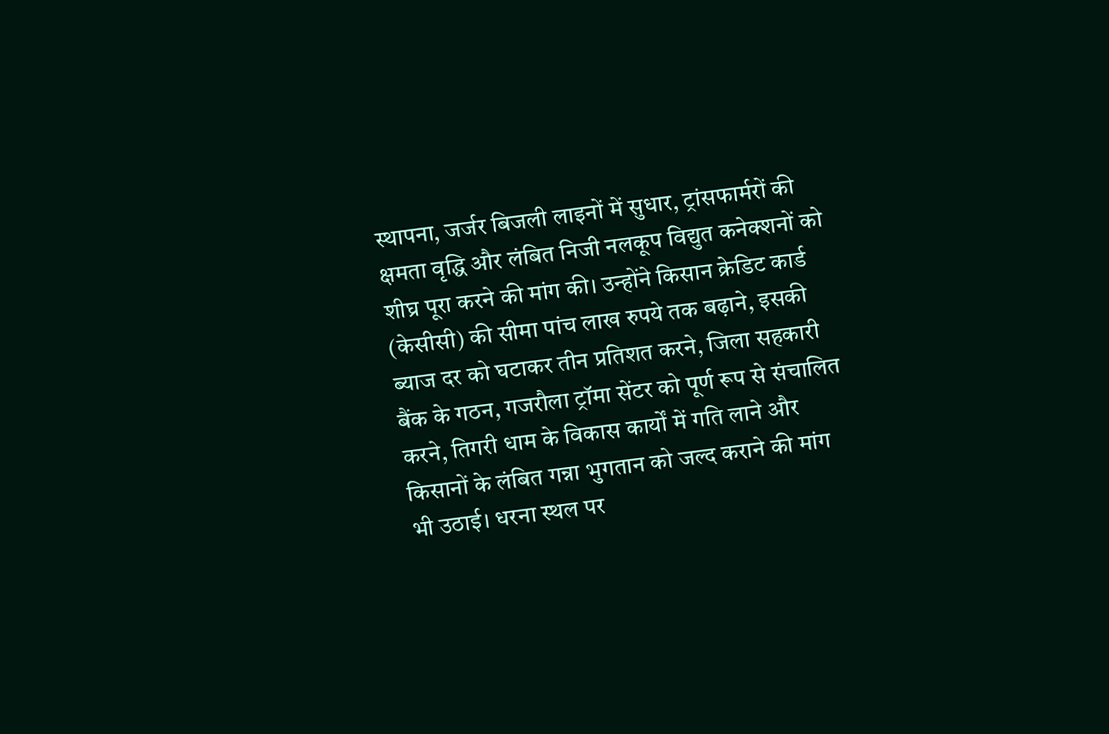स्थापना, जर्जर बिजली लाइनों में सुधार, ट्रांसफार्मरों की क्षमता वृद्धि और लंबित निजी नलकूप विद्युत कनेक्शनों को शीघ्र पूरा करने की मांग की। उन्होंने किसान क्रेडिट कार्ड (केसीसी) की सीमा पांच लाख रुपये तक बढ़ाने, इसकी ब्याज दर को घटाकर तीन प्रतिशत करने, जिला सहकारी बैंक के गठन, गजरौला ट्रॉमा सेंटर को पूर्ण रूप से संचालित करने, तिगरी धाम के विकास कार्यों में गति लाने और किसानों के लंबित गन्ना भुगतान को जल्द कराने की मांग भी उठाई। धरना स्थल पर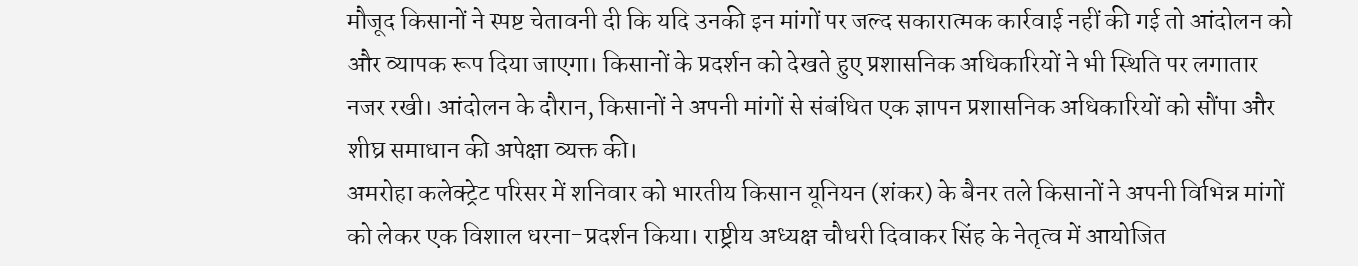मौजूद किसानों ने स्पष्ट चेतावनी दी कि यदि उनकी इन मांगों पर जल्द सकारात्मक कार्रवाई नहीं की गई तो आंदोलन को और व्यापक रूप दिया जाएगा। किसानों के प्रदर्शन को देखते हुए प्रशासनिक अधिकारियों ने भी स्थिति पर लगातार नजर रखी। आंदोलन के दौरान, किसानों ने अपनी मांगों से संबंधित एक ज्ञापन प्रशासनिक अधिकारियों को सौंपा और शीघ्र समाधान की अपेक्षा व्यक्त की।
अमरोहा कलेक्ट्रेट परिसर में शनिवार को भारतीय किसान यूनियन (शंकर) के बैनर तले किसानों ने अपनी विभिन्न मांगों को लेकर एक विशाल धरना-प्रदर्शन किया। राष्ट्रीय अध्यक्ष चौधरी दिवाकर सिंह के नेतृत्व में आयोजित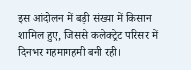इस आंदोलन में बड़ी संख्या में किसान शामिल हुए, जिससे कलेक्ट्रेट परिसर में दिनभर गहमागहमी बनी रही।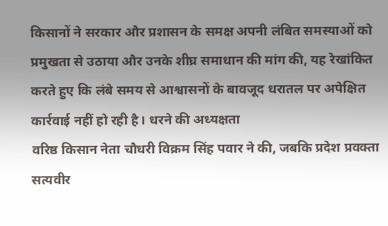किसानों ने सरकार और प्रशासन के समक्ष अपनी लंबित समस्याओं को प्रमुखता से उठाया और उनके शीघ्र समाधान की मांग की, यह रेखांकित करते हुए कि लंबे समय से आश्वासनों के बावजूद धरातल पर अपेक्षित कार्रवाई नहीं हो रही है। धरने की अध्यक्षता
वरिष्ठ किसान नेता चौधरी विक्रम सिंह पवार ने की, जबकि प्रदेश प्रवक्ता सत्यवीर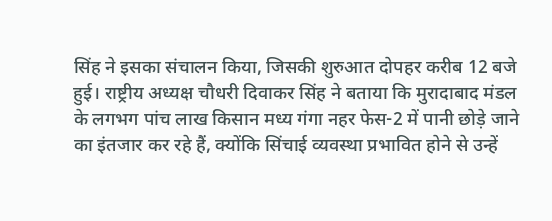सिंह ने इसका संचालन किया, जिसकी शुरुआत दोपहर करीब 12 बजे हुई। राष्ट्रीय अध्यक्ष चौधरी दिवाकर सिंह ने बताया कि मुरादाबाद मंडल के लगभग पांच लाख किसान मध्य गंगा नहर फेस-2 में पानी छोड़े जाने का इंतजार कर रहे हैं, क्योंकि सिंचाई व्यवस्था प्रभावित होने से उन्हें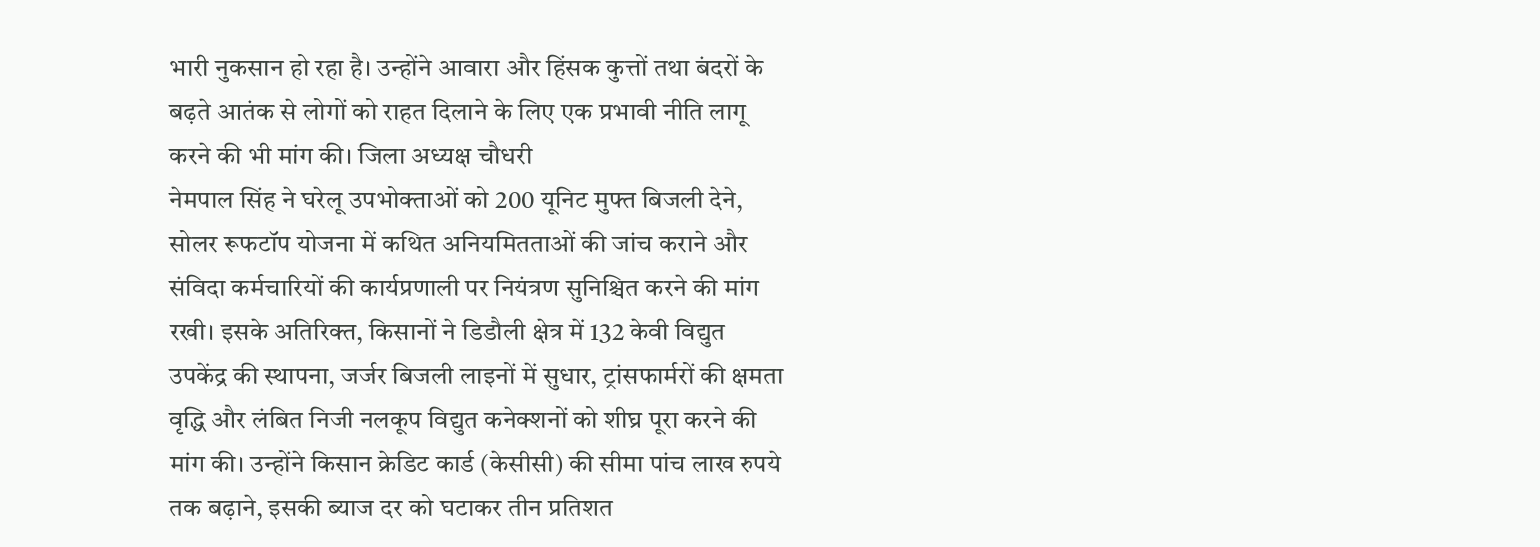भारी नुकसान हो रहा है। उन्होंने आवारा और हिंसक कुत्तों तथा बंदरों के बढ़ते आतंक से लोगों को राहत दिलाने के लिए एक प्रभावी नीति लागू करने की भी मांग की। जिला अध्यक्ष चौधरी
नेमपाल सिंह ने घरेलू उपभोक्ताओं को 200 यूनिट मुफ्त बिजली देने, सोलर रूफटॉप योजना में कथित अनियमितताओं की जांच कराने और संविदा कर्मचारियों की कार्यप्रणाली पर नियंत्रण सुनिश्चित करने की मांग रखी। इसके अतिरिक्त, किसानों ने डिडौली क्षेत्र में 132 केवी विद्युत उपकेंद्र की स्थापना, जर्जर बिजली लाइनों में सुधार, ट्रांसफार्मरों की क्षमता वृद्धि और लंबित निजी नलकूप विद्युत कनेक्शनों को शीघ्र पूरा करने की मांग की। उन्होंने किसान क्रेडिट कार्ड (केसीसी) की सीमा पांच लाख रुपये तक बढ़ाने, इसकी ब्याज दर को घटाकर तीन प्रतिशत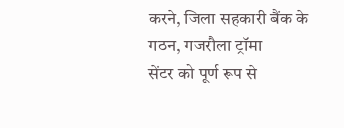करने, जिला सहकारी बैंक के गठन, गजरौला ट्रॉमा
सेंटर को पूर्ण रूप से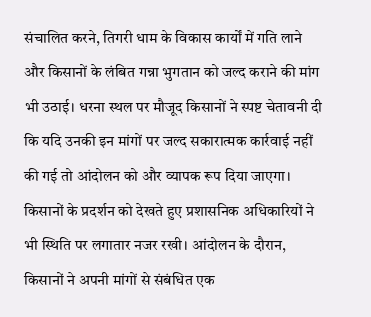संचालित करने, तिगरी धाम के विकास कार्यों में गति लाने और किसानों के लंबित गन्ना भुगतान को जल्द कराने की मांग भी उठाई। धरना स्थल पर मौजूद किसानों ने स्पष्ट चेतावनी दी कि यदि उनकी इन मांगों पर जल्द सकारात्मक कार्रवाई नहीं की गई तो आंदोलन को और व्यापक रूप दिया जाएगा। किसानों के प्रदर्शन को देखते हुए प्रशासनिक अधिकारियों ने भी स्थिति पर लगातार नजर रखी। आंदोलन के दौरान, किसानों ने अपनी मांगों से संबंधित एक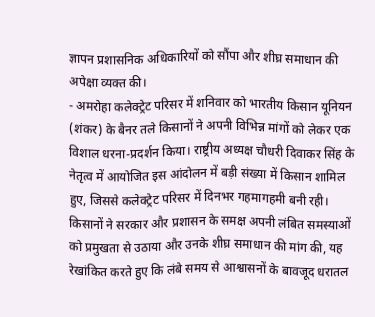ज्ञापन प्रशासनिक अधिकारियों को सौंपा और शीघ्र समाधान की अपेक्षा व्यक्त की।
- अमरोहा कलेक्ट्रेट परिसर में शनिवार को भारतीय किसान यूनियन (शंकर) के बैनर तले किसानों ने अपनी विभिन्न मांगों को लेकर एक विशाल धरना-प्रदर्शन किया। राष्ट्रीय अध्यक्ष चौधरी दिवाकर सिंह के नेतृत्व में आयोजित इस आंदोलन में बड़ी संख्या में किसान शामिल हुए, जिससे कलेक्ट्रेट परिसर में दिनभर गहमागहमी बनी रही। किसानों ने सरकार और प्रशासन के समक्ष अपनी लंबित समस्याओं को प्रमुखता से उठाया और उनके शीघ्र समाधान की मांग की, यह रेखांकित करते हुए कि लंबे समय से आश्वासनों के बावजूद धरातल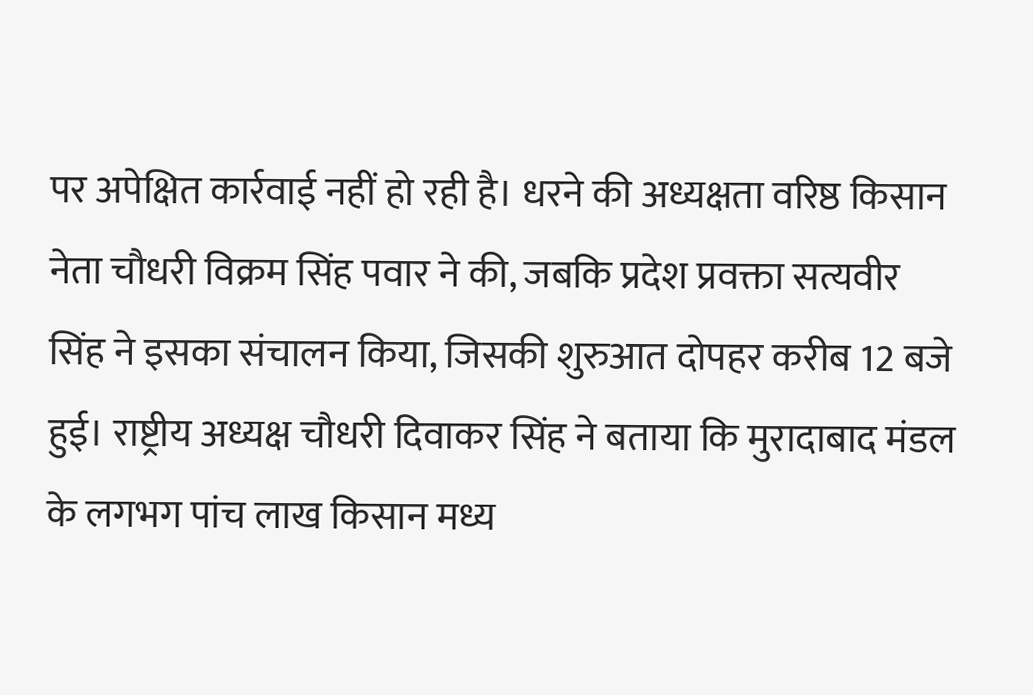पर अपेक्षित कार्रवाई नहीं हो रही है। धरने की अध्यक्षता वरिष्ठ किसान नेता चौधरी विक्रम सिंह पवार ने की, जबकि प्रदेश प्रवक्ता सत्यवीर सिंह ने इसका संचालन किया, जिसकी शुरुआत दोपहर करीब 12 बजे हुई। राष्ट्रीय अध्यक्ष चौधरी दिवाकर सिंह ने बताया कि मुरादाबाद मंडल के लगभग पांच लाख किसान मध्य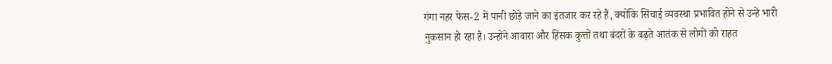गंगा नहर फेस-2 में पानी छोड़े जाने का इंतजार कर रहे हैं, क्योंकि सिंचाई व्यवस्था प्रभावित होने से उन्हें भारी नुकसान हो रहा है। उन्होंने आवारा और हिंसक कुत्तों तथा बंदरों के बढ़ते आतंक से लोगों को राहत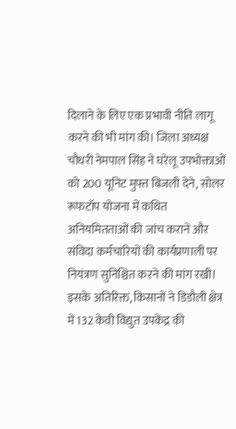दिलाने के लिए एक प्रभावी नीति लागू करने की भी मांग की। जिला अध्यक्ष चौधरी नेमपाल सिंह ने घरेलू उपभोक्ताओं को 200 यूनिट मुफ्त बिजली देने, सोलर रूफटॉप योजना में कथित अनियमितताओं की जांच कराने और संविदा कर्मचारियों की कार्यप्रणाली पर नियंत्रण सुनिश्चित करने की मांग रखी। इसके अतिरिक्त, किसानों ने डिडौली क्षेत्र में 132 केवी विद्युत उपकेंद्र की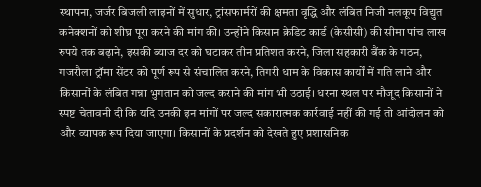स्थापना, जर्जर बिजली लाइनों में सुधार, ट्रांसफार्मरों की क्षमता वृद्धि और लंबित निजी नलकूप विद्युत कनेक्शनों को शीघ्र पूरा करने की मांग की। उन्होंने किसान क्रेडिट कार्ड (केसीसी) की सीमा पांच लाख रुपये तक बढ़ाने, इसकी ब्याज दर को घटाकर तीन प्रतिशत करने, जिला सहकारी बैंक के गठन, गजरौला ट्रॉमा सेंटर को पूर्ण रूप से संचालित करने, तिगरी धाम के विकास कार्यों में गति लाने और किसानों के लंबित गन्ना भुगतान को जल्द कराने की मांग भी उठाई। धरना स्थल पर मौजूद किसानों ने स्पष्ट चेतावनी दी कि यदि उनकी इन मांगों पर जल्द सकारात्मक कार्रवाई नहीं की गई तो आंदोलन को और व्यापक रूप दिया जाएगा। किसानों के प्रदर्शन को देखते हुए प्रशासनिक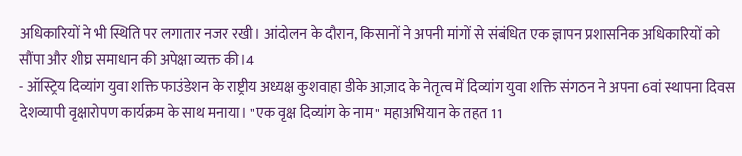अधिकारियों ने भी स्थिति पर लगातार नजर रखी। आंदोलन के दौरान, किसानों ने अपनी मांगों से संबंधित एक ज्ञापन प्रशासनिक अधिकारियों को सौंपा और शीघ्र समाधान की अपेक्षा व्यक्त की।4
- ऑस्ट्रिय दिव्यांग युवा शक्ति फाउंडेशन के राष्ट्रीय अध्यक्ष कुशवाहा डीके आज़ाद के नेतृत्व में दिव्यांग युवा शक्ति संगठन ने अपना 6वां स्थापना दिवस देशव्यापी वृक्षारोपण कार्यक्रम के साथ मनाया। "एक वृक्ष दिव्यांग के नाम" महाअभियान के तहत 11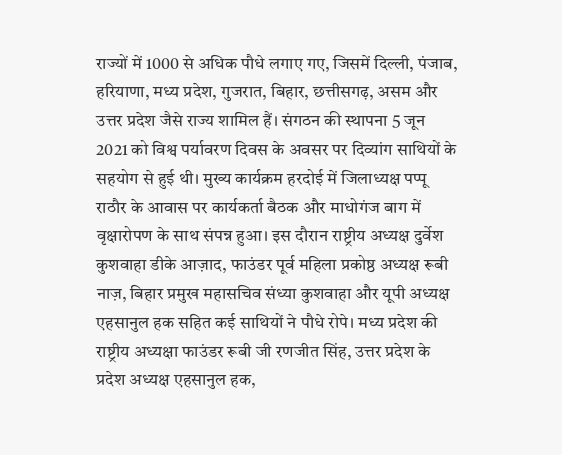राज्यों में 1000 से अधिक पौधे लगाए गए, जिसमें दिल्ली, पंजाब, हरियाणा, मध्य प्रदेश, गुजरात, बिहार, छत्तीसगढ़, असम और उत्तर प्रदेश जैसे राज्य शामिल हैं। संगठन की स्थापना 5 जून 2021 को विश्व पर्यावरण दिवस के अवसर पर दिव्यांग साथियों के सहयोग से हुई थी। मुख्य कार्यक्रम हरदोई में जिलाध्यक्ष पप्पू राठौर के आवास पर कार्यकर्ता बैठक और माधोगंज बाग में वृक्षारोपण के साथ संपन्न हुआ। इस दौरान राष्ट्रीय अध्यक्ष दुर्वेश कुशवाहा डीके आज़ाद, फाउंडर पूर्व महिला प्रकोष्ठ अध्यक्ष रूबी नाज़, बिहार प्रमुख महासचिव संध्या कुशवाहा और यूपी अध्यक्ष एहसानुल हक सहित कई साथियों ने पौधे रोपे। मध्य प्रदेश की राष्ट्रीय अध्यक्षा फाउंडर रूबी जी रणजीत सिंह, उत्तर प्रदेश के प्रदेश अध्यक्ष एहसानुल हक,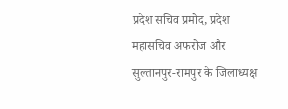प्रदेश सचिव प्रमोद, प्रदेश महासचिव अफरोज और सुल्तानपुर-रामपुर के जिलाध्यक्ष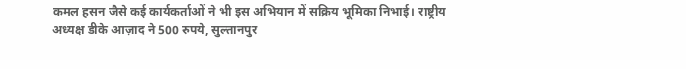कमल हसन जैसे कई कार्यकर्ताओं ने भी इस अभियान में सक्रिय भूमिका निभाई। राष्ट्रीय अध्यक्ष डीके आज़ाद ने 500 रुपये, सुल्तानपुर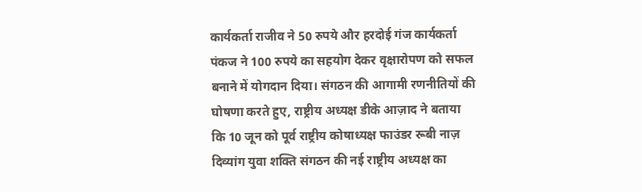कार्यकर्ता राजीव ने 50 रुपये और हरदोई गंज कार्यकर्ता पंकज ने 100 रुपये का सहयोग देकर वृक्षारोपण को सफल बनाने में योगदान दिया। संगठन की आगामी रणनीतियों की घोषणा करते हुए, राष्ट्रीय अध्यक्ष डीके आज़ाद ने बताया कि 10 जून को पूर्व राष्ट्रीय कोषाध्यक्ष फाउंडर रूबी नाज़ दिव्यांग युवा शक्ति संगठन की नई राष्ट्रीय अध्यक्ष का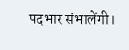पदभार संभालेंगी।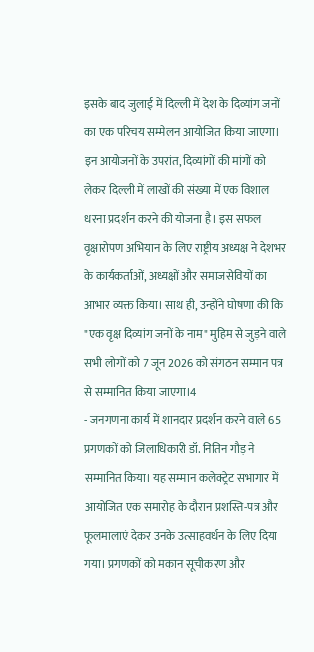इसके बाद जुलाई में दिल्ली में देश के दिव्यांग जनों का एक परिचय सम्मेलन आयोजित किया जाएगा। इन आयोजनों के उपरांत, दिव्यांगों की मांगों को लेकर दिल्ली में लाखों की संख्या में एक विशाल धरना प्रदर्शन करने की योजना है। इस सफल वृक्षारोपण अभियान के लिए राष्ट्रीय अध्यक्ष ने देशभर के कार्यकर्ताओं, अध्यक्षों और समाजसेवियों का आभार व्यक्त किया। साथ ही, उन्होंने घोषणा की कि "एक वृक्ष दिव्यांग जनों के नाम" मुहिम से जुड़ने वाले सभी लोगों को 7 जून 2026 को संगठन सम्मान पत्र से सम्मानित किया जाएगा।4
- जनगणना कार्य में शानदार प्रदर्शन करने वाले 65 प्रगणकों को जिलाधिकारी डॉ. नितिन गौड़ ने सम्मानित किया। यह सम्मान कलेक्ट्रेट सभागार में आयोजित एक समारोह के दौरान प्रशस्ति-पत्र और फूलमालाएं देकर उनके उत्साहवर्धन के लिए दिया गया। प्रगणकों को मकान सूचीकरण और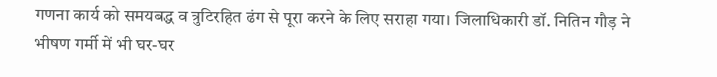गणना कार्य को समयबद्ध व त्रुटिरहित ढंग से पूरा करने के लिए सराहा गया। जिलाधिकारी डॉ. नितिन गौड़ ने भीषण गर्मी में भी घर-घर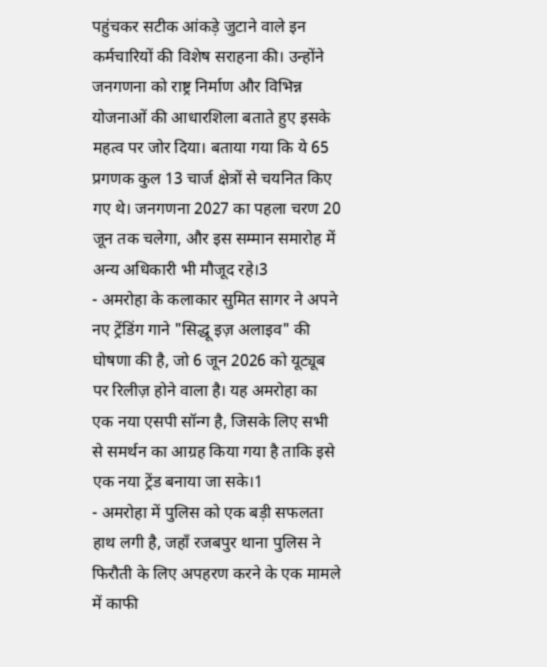पहुंचकर सटीक आंकड़े जुटाने वाले इन कर्मचारियों की विशेष सराहना की। उन्होंने जनगणना को राष्ट्र निर्माण और विभिन्न योजनाओं की आधारशिला बताते हुए इसके महत्व पर जोर दिया। बताया गया कि ये 65 प्रगणक कुल 13 चार्ज क्षेत्रों से चयनित किए गए थे। जनगणना 2027 का पहला चरण 20 जून तक चलेगा, और इस सम्मान समारोह में अन्य अधिकारी भी मौजूद रहे।3
- अमरोहा के कलाकार सुमित सागर ने अपने नए ट्रेंडिंग गाने "सिद्धू इज़ अलाइव" की घोषणा की है, जो 6 जून 2026 को यूट्यूब पर रिलीज़ होने वाला है। यह अमरोहा का एक नया एसपी सॉन्ग है, जिसके लिए सभी से समर्थन का आग्रह किया गया है ताकि इसे एक नया ट्रेंड बनाया जा सके।1
- अमरोहा में पुलिस को एक बड़ी सफलता हाथ लगी है, जहाँ रजबपुर थाना पुलिस ने फिरौती के लिए अपहरण करने के एक मामले में काफी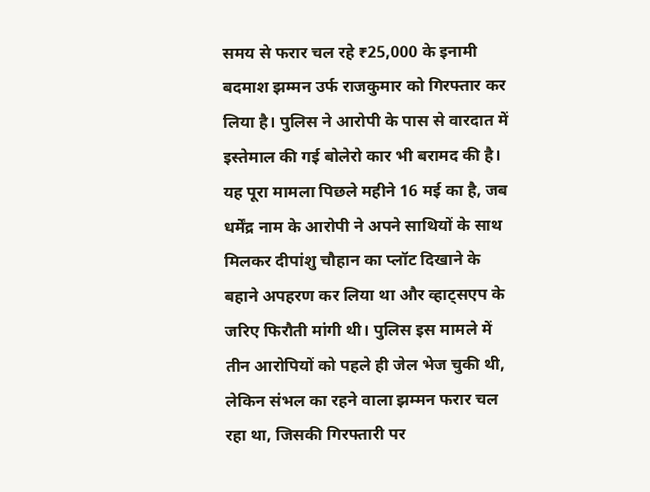समय से फरार चल रहे ₹25,000 के इनामी बदमाश झम्मन उर्फ राजकुमार को गिरफ्तार कर लिया है। पुलिस ने आरोपी के पास से वारदात में इस्तेमाल की गई बोलेरो कार भी बरामद की है। यह पूरा मामला पिछले महीने 16 मई का है, जब धर्मेंद्र नाम के आरोपी ने अपने साथियों के साथ मिलकर दीपांशु चौहान का प्लॉट दिखाने के बहाने अपहरण कर लिया था और व्हाट्सएप के जरिए फिरौती मांगी थी। पुलिस इस मामले में तीन आरोपियों को पहले ही जेल भेज चुकी थी, लेकिन संभल का रहने वाला झम्मन फरार चल रहा था, जिसकी गिरफ्तारी पर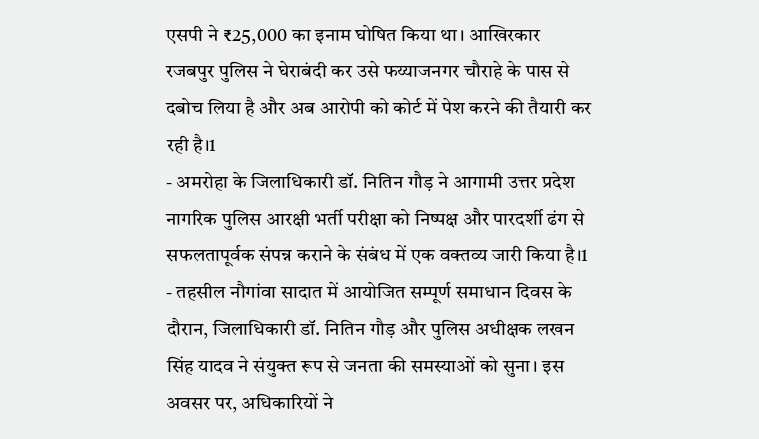एसपी ने ₹25,000 का इनाम घोषित किया था। आखिरकार रजबपुर पुलिस ने घेराबंदी कर उसे फय्याजनगर चौराहे के पास से दबोच लिया है और अब आरोपी को कोर्ट में पेश करने की तैयारी कर रही है।1
- अमरोहा के जिलाधिकारी डॉ. नितिन गौड़ ने आगामी उत्तर प्रदेश नागरिक पुलिस आरक्षी भर्ती परीक्षा को निष्पक्ष और पारदर्शी ढंग से सफलतापूर्वक संपन्न कराने के संबंध में एक वक्तव्य जारी किया है।1
- तहसील नौगांवा सादात में आयोजित सम्पूर्ण समाधान दिवस के दौरान, जिलाधिकारी डॉ. नितिन गौड़ और पुलिस अधीक्षक लखन सिंह यादव ने संयुक्त रूप से जनता की समस्याओं को सुना। इस अवसर पर, अधिकारियों ने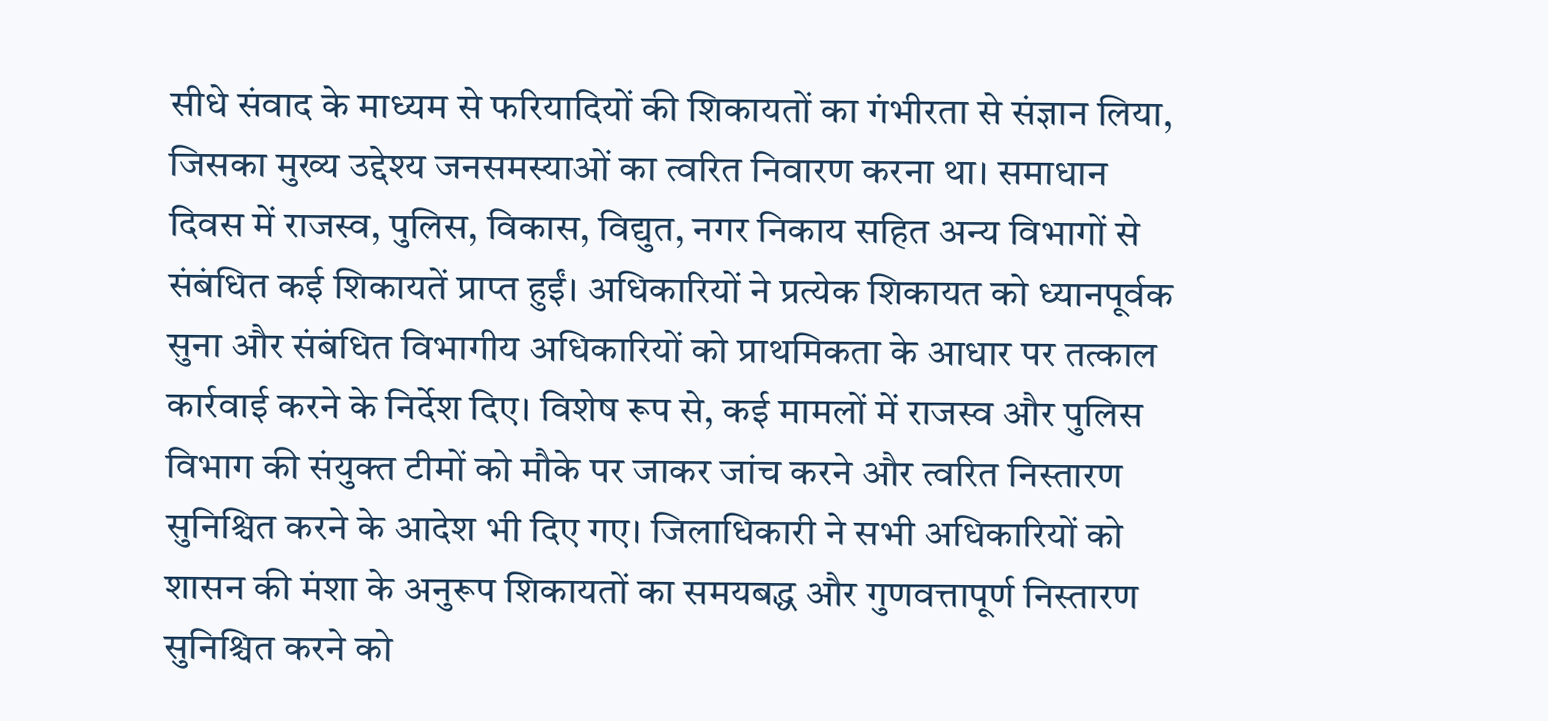सीधे संवाद के माध्यम से फरियादियों की शिकायतों का गंभीरता से संज्ञान लिया, जिसका मुख्य उद्देश्य जनसमस्याओं का त्वरित निवारण करना था। समाधान दिवस में राजस्व, पुलिस, विकास, विद्युत, नगर निकाय सहित अन्य विभागों से संबंधित कई शिकायतें प्राप्त हुईं। अधिकारियों ने प्रत्येक शिकायत को ध्यानपूर्वक सुना और संबंधित विभागीय अधिकारियों को प्राथमिकता के आधार पर तत्काल कार्रवाई करने के निर्देश दिए। विशेष रूप से, कई मामलों में राजस्व और पुलिस विभाग की संयुक्त टीमों को मौके पर जाकर जांच करने और त्वरित निस्तारण सुनिश्चित करने के आदेश भी दिए गए। जिलाधिकारी ने सभी अधिकारियों को शासन की मंशा के अनुरूप शिकायतों का समयबद्ध और गुणवत्तापूर्ण निस्तारण सुनिश्चित करने को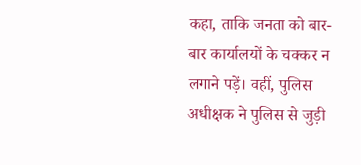कहा, ताकि जनता को बार-बार कार्यालयों के चक्कर न लगाने पड़ें। वहीं, पुलिस अधीक्षक ने पुलिस से जुड़ी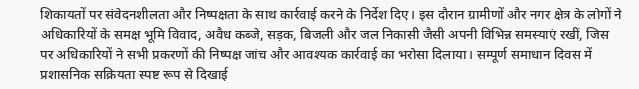शिकायतों पर संवेदनशीलता और निष्पक्षता के साथ कार्रवाई करने के निर्देश दिए। इस दौरान ग्रामीणों और नगर क्षेत्र के लोगों ने अधिकारियों के समक्ष भूमि विवाद, अवैध कब्जे, सड़क, बिजली और जल निकासी जैसी अपनी विभिन्न समस्याएं रखीं, जिस पर अधिकारियों ने सभी प्रकरणों की निष्पक्ष जांच और आवश्यक कार्रवाई का भरोसा दिलाया। सम्पूर्ण समाधान दिवस में प्रशासनिक सक्रियता स्पष्ट रूप से दिखाई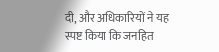दी, और अधिकारियों ने यह स्पष्ट किया कि जनहित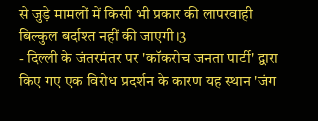से जुड़े मामलों में किसी भी प्रकार की लापरवाही बिल्कुल बर्दाश्त नहीं की जाएगी।3
- दिल्ली के जंतरमंतर पर 'कॉकरोच जनता पार्टी' द्वारा किए गए एक विरोध प्रदर्शन के कारण यह स्थान 'जंग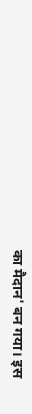का मैदान' बन गया। इस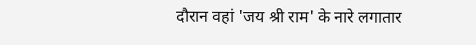दौरान वहां 'जय श्री राम' के नारे लगातार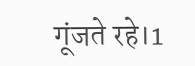गूंजते रहे।1